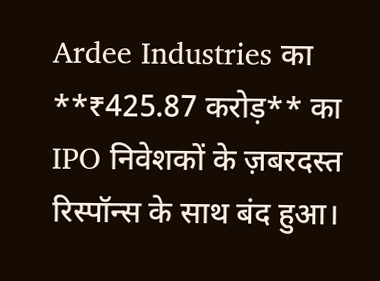Ardee Industries का **₹425.87 करोड़** का IPO निवेशकों के ज़बरदस्त रिस्पॉन्स के साथ बंद हुआ।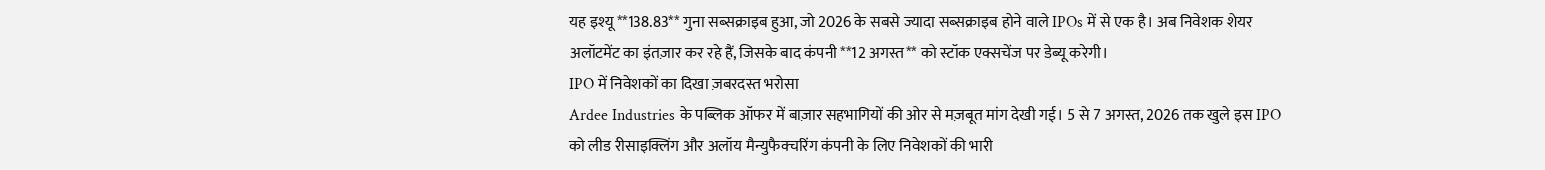यह इश्यू **138.83** गुना सब्सक्राइब हुआ, जो 2026 के सबसे ज्यादा सब्सक्राइब होने वाले IPOs में से एक है। अब निवेशक शेयर अलॉटमेंट का इंतज़ार कर रहे हैं, जिसके बाद कंपनी **12 अगस्त** को स्टॉक एक्सचेंज पर डेब्यू करेगी।
IPO में निवेशकों का दिखा ज़बरदस्त भरोसा
Ardee Industries के पब्लिक ऑफर में बाज़ार सहभागियों की ओर से मज़बूत मांग देखी गई। 5 से 7 अगस्त, 2026 तक खुले इस IPO को लीड रीसाइक्लिंग और अलॉय मैन्युफैक्चरिंग कंपनी के लिए निवेशकों की भारी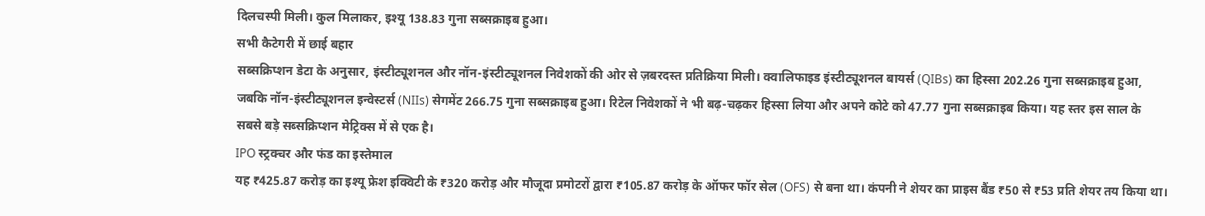दिलचस्पी मिली। कुल मिलाकर, इश्यू 138.83 गुना सब्सक्राइब हुआ।
सभी कैटेगरी में छाई बहार
सब्सक्रिप्शन डेटा के अनुसार, इंस्टीट्यूशनल और नॉन-इंस्टीट्यूशनल निवेशकों की ओर से ज़बरदस्त प्रतिक्रिया मिली। क्वालिफाइड इंस्टीट्यूशनल बायर्स (QIBs) का हिस्सा 202.26 गुना सब्सक्राइब हुआ, जबकि नॉन-इंस्टीट्यूशनल इन्वेस्टर्स (NIIs) सेगमेंट 266.75 गुना सब्सक्राइब हुआ। रिटेल निवेशकों ने भी बढ़-चढ़कर हिस्सा लिया और अपने कोटे को 47.77 गुना सब्सक्राइब किया। यह स्तर इस साल के सबसे बड़े सब्सक्रिप्शन मेट्रिक्स में से एक है।
IPO स्ट्रक्चर और फंड का इस्तेमाल
यह ₹425.87 करोड़ का इश्यू फ्रेश इक्विटी के ₹320 करोड़ और मौजूदा प्रमोटरों द्वारा ₹105.87 करोड़ के ऑफर फॉर सेल (OFS) से बना था। कंपनी ने शेयर का प्राइस बैंड ₹50 से ₹53 प्रति शेयर तय किया था।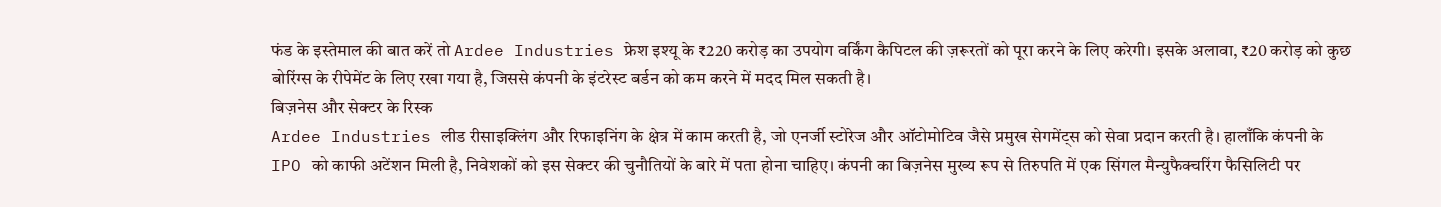फंड के इस्तेमाल की बात करें तो Ardee Industries फ्रेश इश्यू के ₹220 करोड़ का उपयोग वर्किंग कैपिटल की ज़रूरतों को पूरा करने के लिए करेगी। इसके अलावा, ₹20 करोड़ को कुछ बोरिंग्स के रीपेमेंट के लिए रखा गया है, जिससे कंपनी के इंटरेस्ट बर्डन को कम करने में मदद मिल सकती है।
बिज़नेस और सेक्टर के रिस्क
Ardee Industries लीड रीसाइक्लिंग और रिफाइनिंग के क्षेत्र में काम करती है, जो एनर्जी स्टोरेज और ऑटोमोटिव जैसे प्रमुख सेगमेंट्स को सेवा प्रदान करती है। हालाँकि कंपनी के IPO को काफी अटेंशन मिली है, निवेशकों को इस सेक्टर की चुनौतियों के बारे में पता होना चाहिए। कंपनी का बिज़नेस मुख्य रूप से तिरुपति में एक सिंगल मैन्युफैक्चरिंग फैसिलिटी पर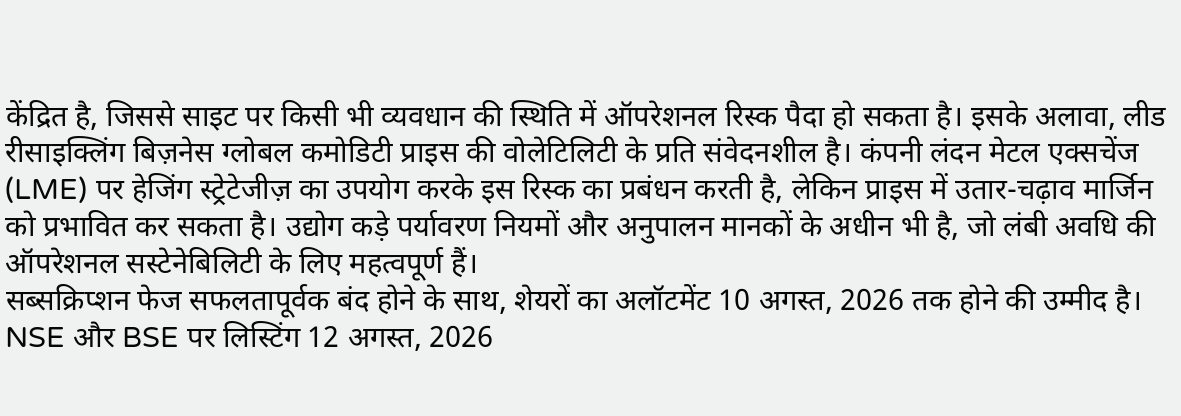केंद्रित है, जिससे साइट पर किसी भी व्यवधान की स्थिति में ऑपरेशनल रिस्क पैदा हो सकता है। इसके अलावा, लीड रीसाइक्लिंग बिज़नेस ग्लोबल कमोडिटी प्राइस की वोलेटिलिटी के प्रति संवेदनशील है। कंपनी लंदन मेटल एक्सचेंज (LME) पर हेजिंग स्ट्रेटेजीज़ का उपयोग करके इस रिस्क का प्रबंधन करती है, लेकिन प्राइस में उतार-चढ़ाव मार्जिन को प्रभावित कर सकता है। उद्योग कड़े पर्यावरण नियमों और अनुपालन मानकों के अधीन भी है, जो लंबी अवधि की ऑपरेशनल सस्टेनेबिलिटी के लिए महत्वपूर्ण हैं।
सब्सक्रिप्शन फेज सफलतापूर्वक बंद होने के साथ, शेयरों का अलॉटमेंट 10 अगस्त, 2026 तक होने की उम्मीद है। NSE और BSE पर लिस्टिंग 12 अगस्त, 2026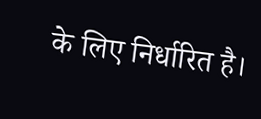के लिए निर्धारित है।